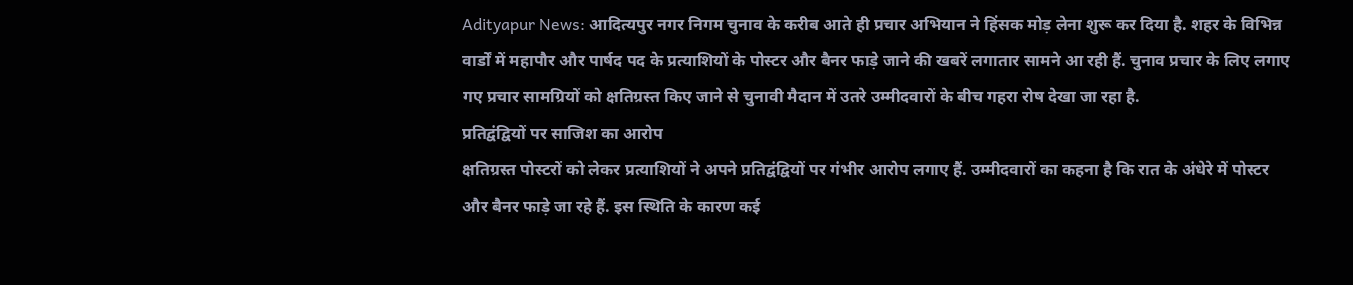Adityapur News: आदित्यपुर नगर निगम चुनाव के करीब आते ही प्रचार अभियान ने हिंसक मोड़ लेना शुरू कर दिया है. शहर के विभिन्न वार्डों में महापौर और पार्षद पद के प्रत्याशियों के पोस्टर और बैनर फाड़े जाने की खबरें लगातार सामने आ रही हैं. चुनाव प्रचार के लिए लगाए गए प्रचार सामग्रियों को क्षतिग्रस्त किए जाने से चुनावी मैदान में उतरे उम्मीदवारों के बीच गहरा रोष देखा जा रहा है.
प्रतिद्वंद्वियों पर साजिश का आरोप
क्षतिग्रस्त पोस्टरों को लेकर प्रत्याशियों ने अपने प्रतिद्वंद्वियों पर गंभीर आरोप लगाए हैं. उम्मीदवारों का कहना है कि रात के अंधेरे में पोस्टर और बैनर फाड़े जा रहे हैं. इस स्थिति के कारण कई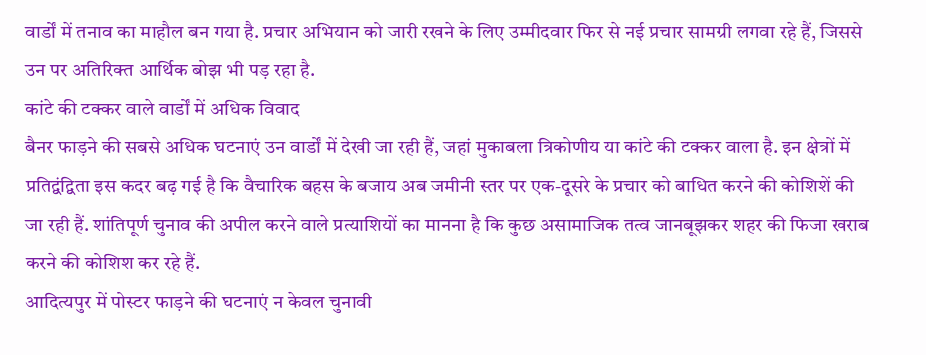वार्डों में तनाव का माहौल बन गया है. प्रचार अभियान को जारी रखने के लिए उम्मीदवार फिर से नई प्रचार सामग्री लगवा रहे हैं, जिससे उन पर अतिरिक्त आर्थिक बोझ भी पड़ रहा है.
कांटे की टक्कर वाले वार्डों में अधिक विवाद
बैनर फाड़ने की सबसे अधिक घटनाएं उन वार्डों में देखी जा रही हैं, जहां मुकाबला त्रिकोणीय या कांटे की टक्कर वाला है. इन क्षेत्रों में प्रतिद्वंद्विता इस कदर बढ़ गई है कि वैचारिक बहस के बजाय अब जमीनी स्तर पर एक-दूसरे के प्रचार को बाधित करने की कोशिशें की जा रही हैं. शांतिपूर्ण चुनाव की अपील करने वाले प्रत्याशियों का मानना है कि कुछ असामाजिक तत्व जानबूझकर शहर की फिजा खराब करने की कोशिश कर रहे हैं.
आदित्यपुर में पोस्टर फाड़ने की घटनाएं न केवल चुनावी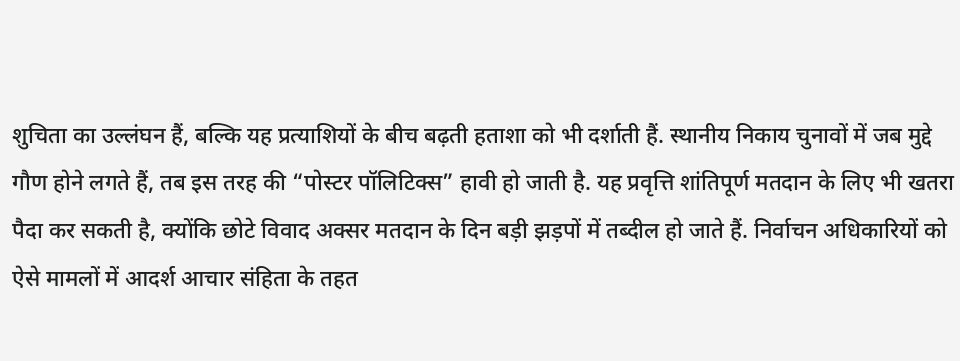शुचिता का उल्लंघन हैं, बल्कि यह प्रत्याशियों के बीच बढ़ती हताशा को भी दर्शाती हैं. स्थानीय निकाय चुनावों में जब मुद्दे गौण होने लगते हैं, तब इस तरह की “पोस्टर पॉलिटिक्स” हावी हो जाती है. यह प्रवृत्ति शांतिपूर्ण मतदान के लिए भी खतरा पैदा कर सकती है, क्योंकि छोटे विवाद अक्सर मतदान के दिन बड़ी झड़पों में तब्दील हो जाते हैं. निर्वाचन अधिकारियों को ऐसे मामलों में आदर्श आचार संहिता के तहत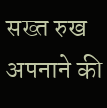सख्त रुख अपनाने की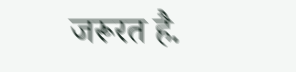जरूरत है.